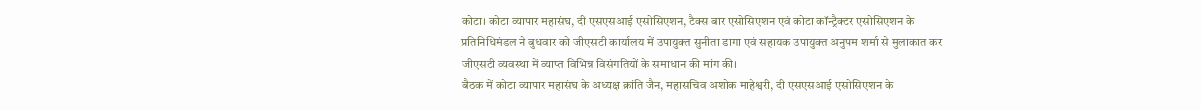कोटा। कोटा व्यापार महासंघ, दी एसएसआई एसोसिएशन, टैक्स बार एसोसिएशन एवं कोटा कॉन्ट्रैक्टर एसोसिएशन के प्रतिनिधिमंडल ने बुधवार को जीएसटी कार्यालय में उपायुक्त सुनीता डागा एवं सहायक उपायुक्त अनुपम शर्मा से मुलाकात कर जीएसटी व्यवस्था में व्याप्त विभिन्न विसंगतियों के समाधान की मांग की।
बैठक में कोटा व्यापार महासंघ के अध्यक्ष क्रांति जैन, महासचिव अशोक माहेश्वरी, दी एसएसआई एसोसिएशन के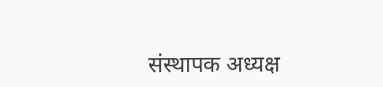संस्थापक अध्यक्ष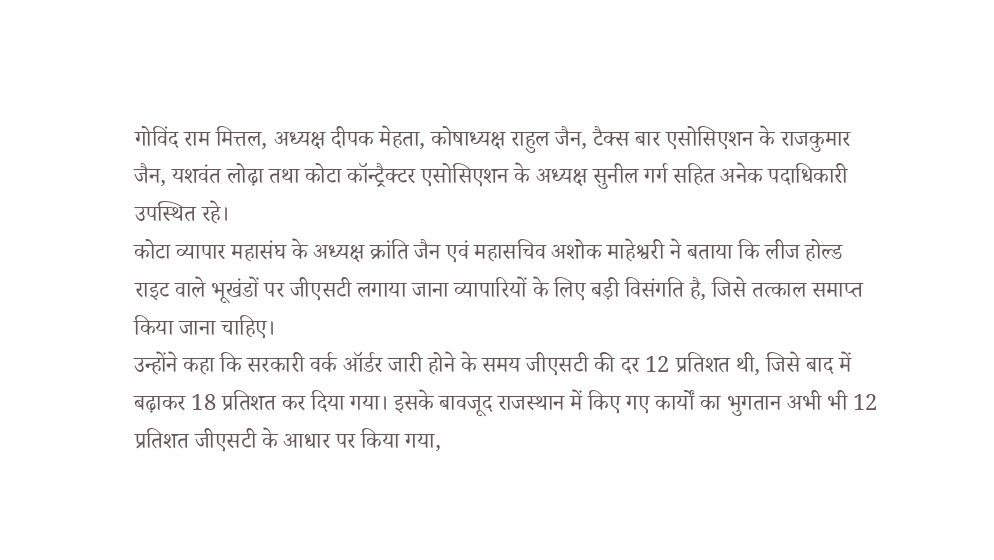गोविंद राम मित्तल, अध्यक्ष दीपक मेहता, कोषाध्यक्ष राहुल जैन, टैक्स बार एसोसिएशन के राजकुमार जैन, यशवंत लोढ़ा तथा कोटा कॉन्ट्रैक्टर एसोसिएशन के अध्यक्ष सुनील गर्ग सहित अनेक पदाधिकारी उपस्थित रहे।
कोटा व्यापार महासंघ के अध्यक्ष क्रांति जैन एवं महासचिव अशोक माहेश्वरी ने बताया कि लीज होल्ड राइट वाले भूखंडों पर जीएसटी लगाया जाना व्यापारियों के लिए बड़ी विसंगति है, जिसे तत्काल समाप्त किया जाना चाहिए।
उन्होंने कहा कि सरकारी वर्क ऑर्डर जारी होने के समय जीएसटी की दर 12 प्रतिशत थी, जिसे बाद में बढ़ाकर 18 प्रतिशत कर दिया गया। इसके बावजूद राजस्थान में किए गए कार्यों का भुगतान अभी भी 12 प्रतिशत जीएसटी के आधार पर किया गया,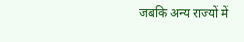जबकि अन्य राज्यों में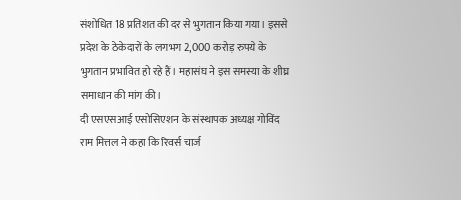संशोधित 18 प्रतिशत की दर से भुगतान किया गया। इससे प्रदेश के ठेकेदारों के लगभग 2,000 करोड़ रुपये के भुगतान प्रभावित हो रहे हैं। महासंघ ने इस समस्या के शीघ्र समाधान की मांग की।
दी एसएसआई एसोसिएशन के संस्थापक अध्यक्ष गोविंद राम मित्तल ने कहा कि रिवर्स चार्ज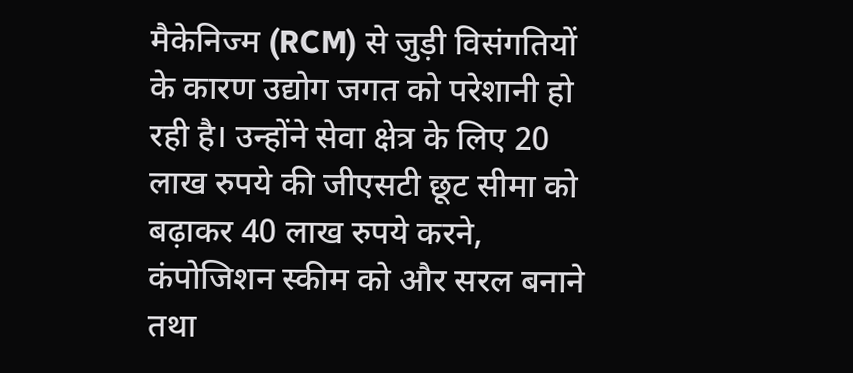मैकेनिज्म (RCM) से जुड़ी विसंगतियों के कारण उद्योग जगत को परेशानी हो रही है। उन्होंने सेवा क्षेत्र के लिए 20 लाख रुपये की जीएसटी छूट सीमा को बढ़ाकर 40 लाख रुपये करने, कंपोजिशन स्कीम को और सरल बनाने तथा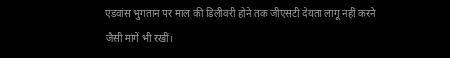एडवांस भुगतान पर माल की डिलीवरी होने तक जीएसटी देयता लागू नहीं करने जैसी मांगें भी रखीं।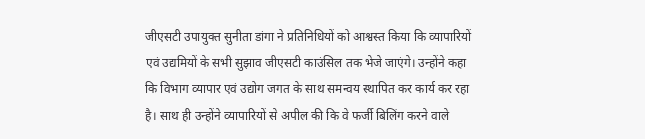जीएसटी उपायुक्त सुनीता डांगा ने प्रतिनिधियों को आश्वस्त किया कि व्यापारियों एवं उद्यमियों के सभी सुझाव जीएसटी काउंसिल तक भेजे जाएंगे। उन्होंने कहा कि विभाग व्यापार एवं उद्योग जगत के साथ समन्वय स्थापित कर कार्य कर रहा है। साथ ही उन्होंने व्यापारियों से अपील की कि वे फर्जी बिलिंग करने वाले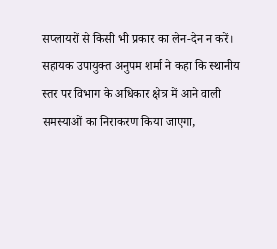सप्लायरों से किसी भी प्रकार का लेन-देन न करें।
सहायक उपायुक्त अनुपम शर्मा ने कहा कि स्थानीय स्तर पर विभाग के अधिकार क्षेत्र में आने वाली समस्याओं का निराकरण किया जाएगा,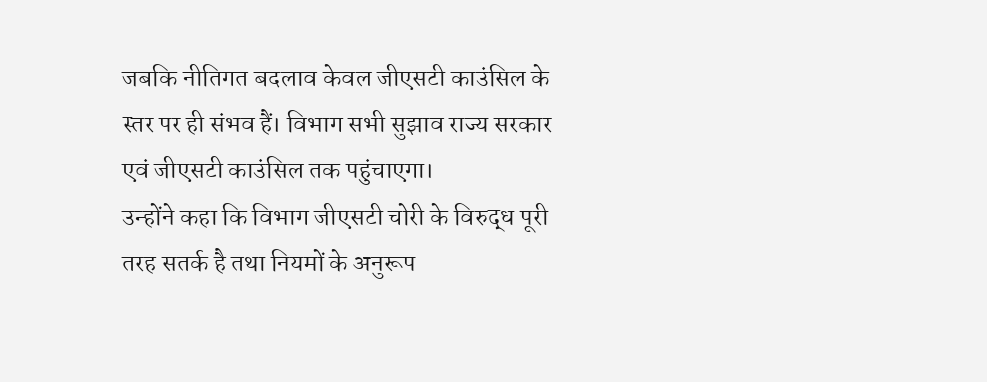जबकि नीतिगत बदलाव केवल जीएसटी काउंसिल के स्तर पर ही संभव हैं। विभाग सभी सुझाव राज्य सरकार एवं जीएसटी काउंसिल तक पहुंचाएगा।
उन्होंने कहा कि विभाग जीएसटी चोरी के विरुद्ध पूरी तरह सतर्क है तथा नियमों के अनुरूप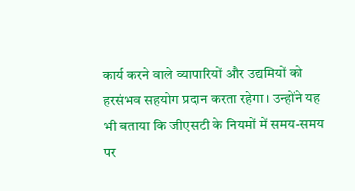कार्य करने वाले व्यापारियों और उद्यमियों को हरसंभव सहयोग प्रदान करता रहेगा। उन्होंने यह भी बताया कि जीएसटी के नियमों में समय-समय पर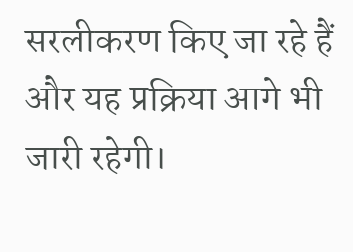सरलीकरण किए जा रहे हैं और यह प्रक्रिया आगे भी जारी रहेगी।